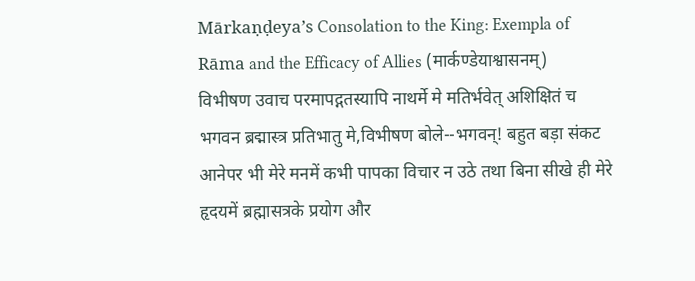Mārkaṇḍeya’s Consolation to the King: Exempla of Rāma and the Efficacy of Allies (मार्कण्डेयाश्वासनम्)
विभीषण उवाच परमापद्गतस्यापि नाथर्मे मे मतिर्भवेत् अशिक्षितं च भगवन ब्रद्मास्त्र प्रतिभातु मे,विभीषण बोले--भगवन्! बहुत बड़ा संकट आनेपर भी मेरे मनमें कभी पापका विचार न उठे तथा बिना सीखे ही मेरे हृदयमें ब्रह्मासत्रके प्रयोग और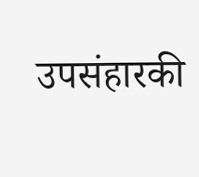उपसंहारकी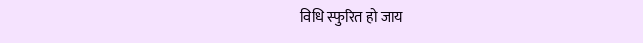विधि स्फुरित हो जाय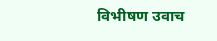विभीषण उवाच